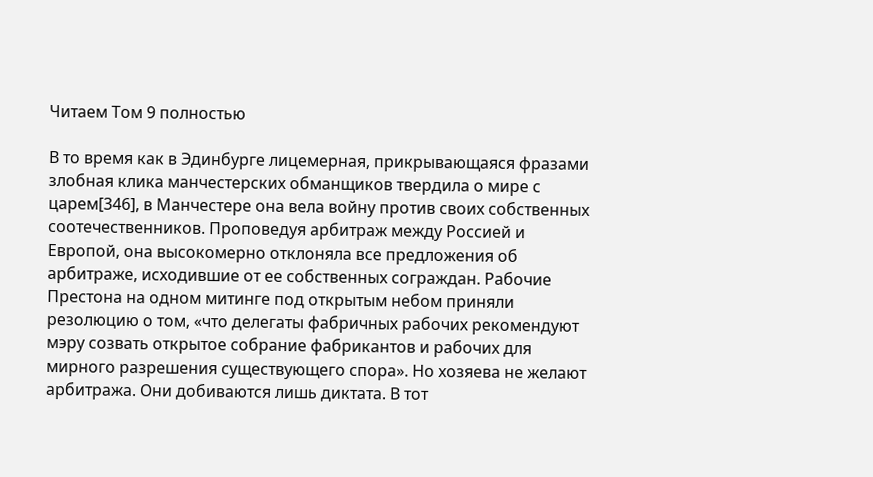Читаем Том 9 полностью

В то время как в Эдинбурге лицемерная, прикрывающаяся фразами злобная клика манчестерских обманщиков твердила о мире с царем[346], в Манчестере она вела войну против своих собственных соотечественников. Проповедуя арбитраж между Россией и Европой, она высокомерно отклоняла все предложения об арбитраже, исходившие от ее собственных сограждан. Рабочие Престона на одном митинге под открытым небом приняли резолюцию о том, «что делегаты фабричных рабочих рекомендуют мэру созвать открытое собрание фабрикантов и рабочих для мирного разрешения существующего спора». Но хозяева не желают арбитража. Они добиваются лишь диктата. В тот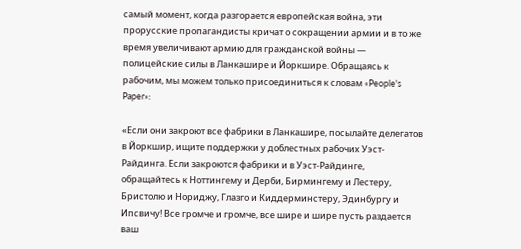самый момент, когда разгорается европейская война, эти прорусские пропагандисты кричат о сокращении армии и в то же время увеличивают армию для гражданской войны — полицейские силы в Ланкашире и Йоркшире. Обращаясь к рабочим, мы можем только присоединиться к словам «People's Paper»:

«Если они закроют все фабрики в Ланкашире, посылайте делегатов в Йоркшир, ищите поддержки у доблестных рабочих Уэст-Райдинга. Если закроются фабрики и в Уэст-Райдинге, обращайтесь к Ноттингему и Дерби, Бирмингему и Лестеру, Бристолю и Нориджу, Глазго и Киддерминстеру, Эдинбургу и Ипсвичу! Все громче и громче, все шире и шире пусть раздается ваш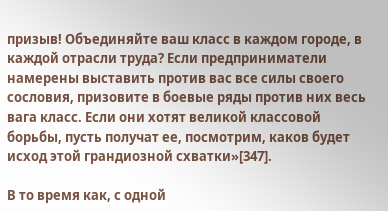призыв! Объединяйте ваш класс в каждом городе, в каждой отрасли труда? Если предприниматели намерены выставить против вас все силы своего сословия, призовите в боевые ряды против них весь вага класс. Если они хотят великой классовой борьбы, пусть получат ее, посмотрим, каков будет исход этой грандиозной схватки»[347].

В то время как, с одной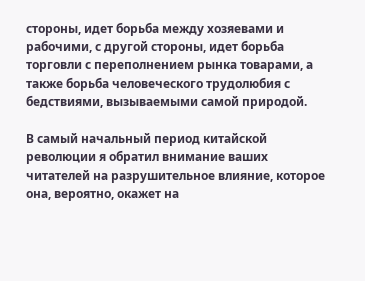стороны, идет борьба между хозяевами и рабочими, с другой стороны, идет борьба торговли с переполнением рынка товарами, а также борьба человеческого трудолюбия с бедствиями, вызываемыми самой природой.

В самый начальный период китайской революции я обратил внимание ваших читателей на разрушительное влияние, которое она, вероятно, окажет на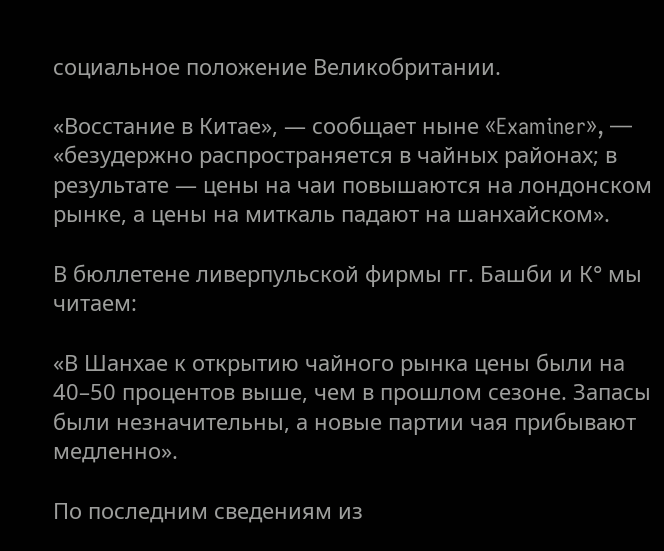социальное положение Великобритании.

«Восстание в Китае», — сообщает ныне «Examiner», — «безудержно распространяется в чайных районах; в результате — цены на чаи повышаются на лондонском рынке, а цены на миткаль падают на шанхайском».

В бюллетене ливерпульской фирмы гг. Башби и К° мы читаем:

«В Шанхае к открытию чайного рынка цены были на 40–50 процентов выше, чем в прошлом сезоне. Запасы были незначительны, а новые партии чая прибывают медленно».

По последним сведениям из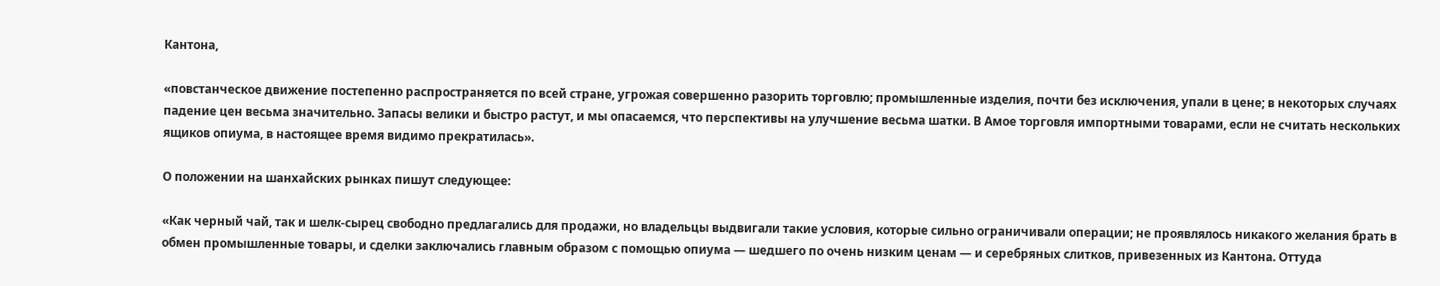Кантона,

«повстанческое движение постепенно распространяется по всей стране, угрожая совершенно разорить торговлю; промышленные изделия, почти без исключения, упали в цене; в некоторых случаях падение цен весьма значительно. Запасы велики и быстро растут, и мы опасаемся, что перспективы на улучшение весьма шатки. В Амое торговля импортными товарами, если не считать нескольких ящиков опиума, в настоящее время видимо прекратилась».

О положении на шанхайских рынках пишут следующее:

«Как черный чай, так и шелк-сырец свободно предлагались для продажи, но владельцы выдвигали такие условия, которые сильно ограничивали операции; не проявлялось никакого желания брать в обмен промышленные товары, и сделки заключались главным образом с помощью опиума — шедшего по очень низким ценам — и серебряных слитков, привезенных из Кантона. Оттуда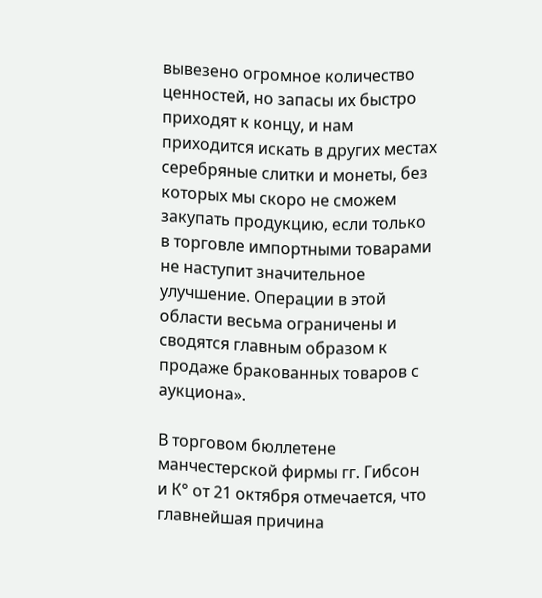вывезено огромное количество ценностей, но запасы их быстро приходят к концу, и нам приходится искать в других местах серебряные слитки и монеты, без которых мы скоро не сможем закупать продукцию, если только в торговле импортными товарами не наступит значительное улучшение. Операции в этой области весьма ограничены и сводятся главным образом к продаже бракованных товаров с аукциона».

В торговом бюллетене манчестерской фирмы гг. Гибсон и К° от 21 октября отмечается, что главнейшая причина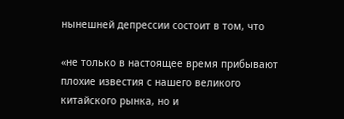нынешней депрессии состоит в том, что

«не только в настоящее время прибывают плохие известия с нашего великого китайского рынка, но и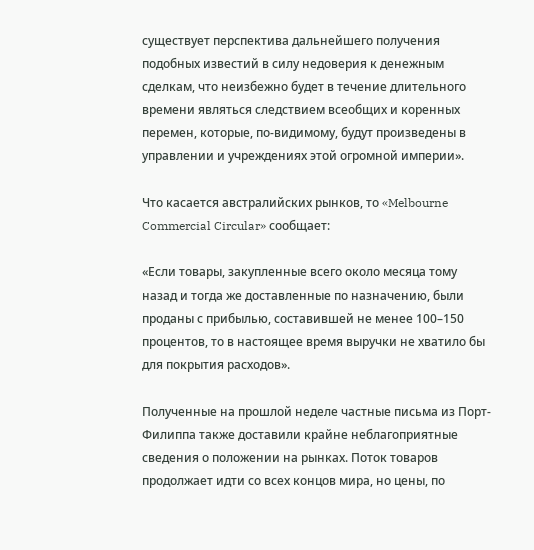существует перспектива дальнейшего получения подобных известий в силу недоверия к денежным сделкам, что неизбежно будет в течение длительного времени являться следствием всеобщих и коренных перемен, которые, по-видимому, будут произведены в управлении и учреждениях этой огромной империи».

Что касается австралийских рынков, то «Melbourne Commercial Circular» сообщает:

«Если товары, закупленные всего около месяца тому назад и тогда же доставленные по назначению, были проданы с прибылью, составившей не менее 100–150 процентов, то в настоящее время выручки не хватило бы для покрытия расходов».

Полученные на прошлой неделе частные письма из Порт-Филиппа также доставили крайне неблагоприятные сведения о положении на рынках. Поток товаров продолжает идти со всех концов мира, но цены, по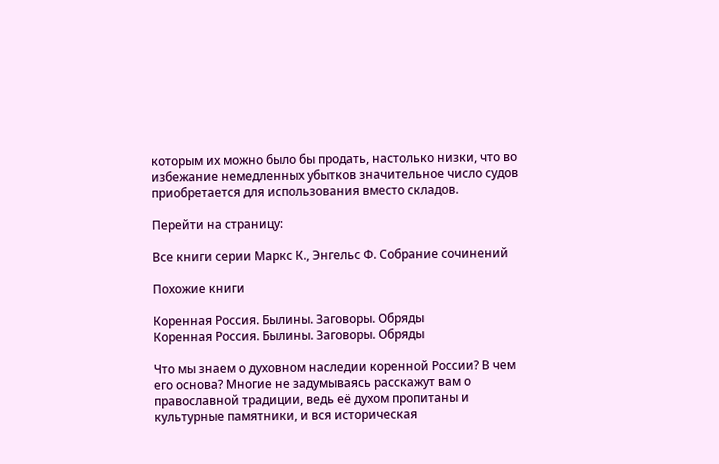которым их можно было бы продать, настолько низки, что во избежание немедленных убытков значительное число судов приобретается для использования вместо складов.

Перейти на страницу:

Все книги серии Маркс К., Энгельс Ф. Собрание сочинений

Похожие книги

Коренная Россия. Былины. Заговоры. Обряды
Коренная Россия. Былины. Заговоры. Обряды

Что мы знаем о духовном наследии коренной России? В чем его основа? Многие не задумываясь расскажут вам о православной традиции, ведь её духом пропитаны и культурные памятники, и вся историческая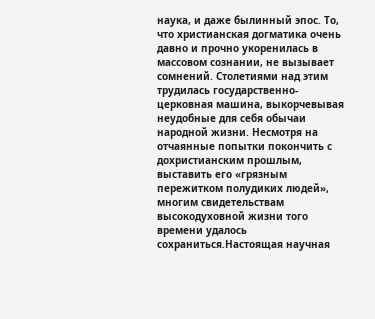наука, и даже былинный эпос. То, что христианская догматика очень давно и прочно укоренилась в массовом сознании, не вызывает сомнений. Столетиями над этим трудилась государственно-церковная машина, выкорчевывая неудобные для себя обычаи народной жизни. Несмотря на отчаянные попытки покончить с дохристианским прошлым, выставить его «грязным пережитком полудиких людей», многим свидетельствам высокодуховной жизни того времени удалось сохраниться.Настоящая научная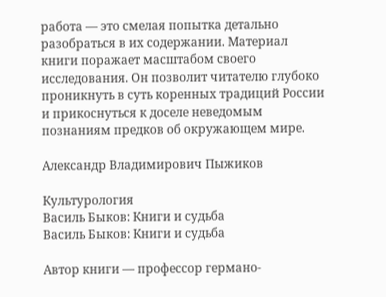работа — это смелая попытка детально разобраться в их содержании. Материал книги поражает масштабом своего исследования. Он позволит читателю глубоко проникнуть в суть коренных традиций России и прикоснуться к доселе неведомым познаниям предков об окружающем мире.

Александр Владимирович Пыжиков

Культурология
Василь Быков: Книги и судьба
Василь Быков: Книги и судьба

Автор книги — профессор германо-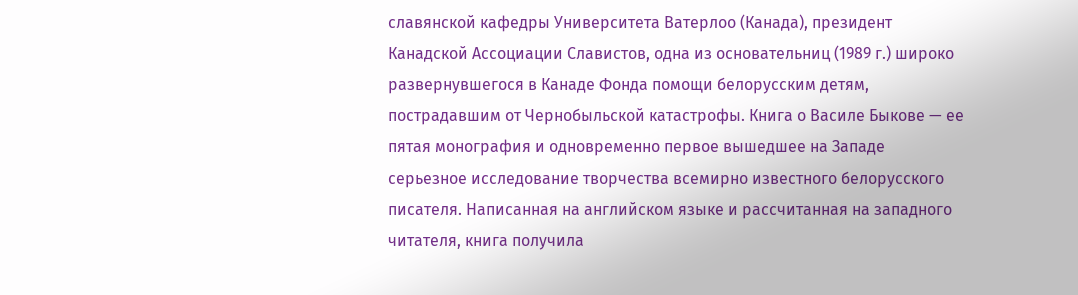славянской кафедры Университета Ватерлоо (Канада), президент Канадской Ассоциации Славистов, одна из основательниц (1989 г.) широко развернувшегося в Канаде Фонда помощи белорусским детям, пострадавшим от Чернобыльской катастрофы. Книга о Василе Быкове — ее пятая монография и одновременно первое вышедшее на Западе серьезное исследование творчества всемирно известного белорусского писателя. Написанная на английском языке и рассчитанная на западного читателя, книга получила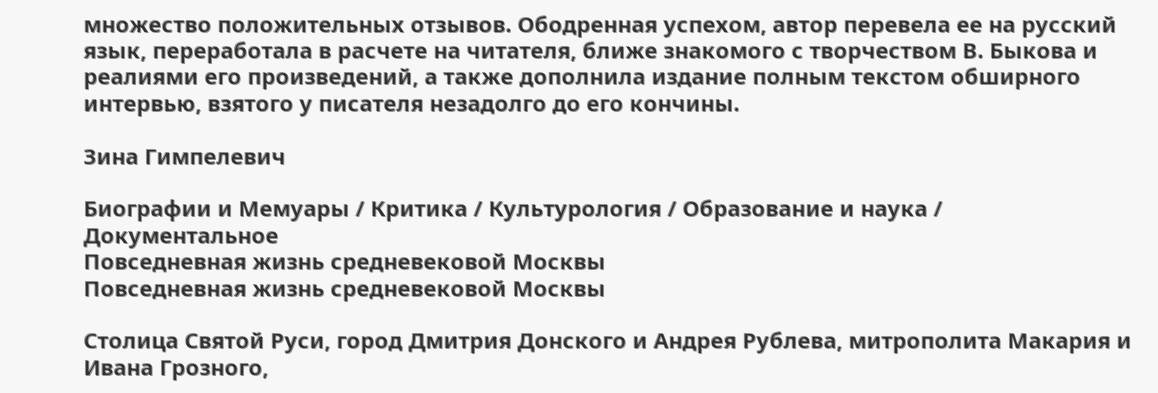множество положительных отзывов. Ободренная успехом, автор перевела ее на русский язык, переработала в расчете на читателя, ближе знакомого с творчеством В. Быкова и реалиями его произведений, а также дополнила издание полным текстом обширного интервью, взятого у писателя незадолго до его кончины.

Зина Гимпелевич

Биографии и Мемуары / Критика / Культурология / Образование и наука / Документальное
Повседневная жизнь средневековой Москвы
Повседневная жизнь средневековой Москвы

Столица Святой Руси, город Дмитрия Донского и Андрея Рублева, митрополита Макария и Ивана Грозного,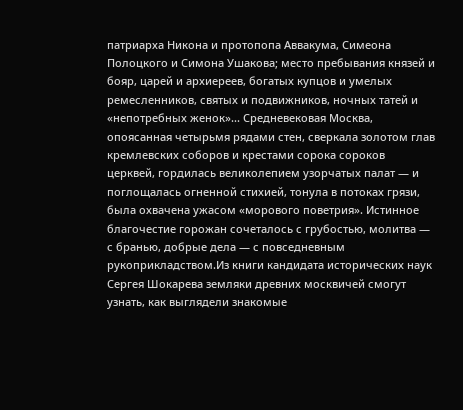патриарха Никона и протопопа Аввакума, Симеона Полоцкого и Симона Ушакова; место пребывания князей и бояр, царей и архиереев, богатых купцов и умелых ремесленников, святых и подвижников, ночных татей и «непотребных женок»... Средневековая Москва, опоясанная четырьмя рядами стен, сверкала золотом глав кремлевских соборов и крестами сорока сороков церквей, гордилась великолепием узорчатых палат — и поглощалась огненной стихией, тонула в потоках грязи, была охвачена ужасом «морового поветрия». Истинное благочестие горожан сочеталось с грубостью, молитва — с бранью, добрые дела — с повседневным рукоприкладством.Из книги кандидата исторических наук Сергея Шокарева земляки древних москвичей смогут узнать, как выглядели знакомые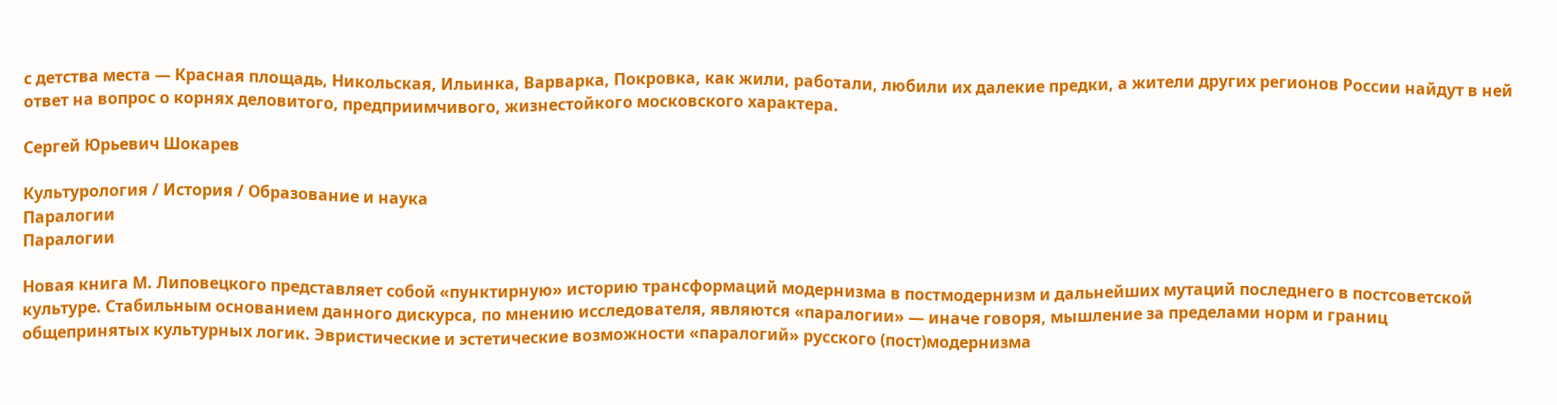с детства места — Красная площадь, Никольская, Ильинка, Варварка, Покровка, как жили, работали, любили их далекие предки, а жители других регионов России найдут в ней ответ на вопрос о корнях деловитого, предприимчивого, жизнестойкого московского характера.

Сергей Юрьевич Шокарев

Культурология / История / Образование и наука
Паралогии
Паралогии

Новая книга М. Липовецкого представляет собой «пунктирную» историю трансформаций модернизма в постмодернизм и дальнейших мутаций последнего в постсоветской культуре. Стабильным основанием данного дискурса, по мнению исследователя, являются «паралогии» — иначе говоря, мышление за пределами норм и границ общепринятых культурных логик. Эвристические и эстетические возможности «паралогий» русского (пост)модернизма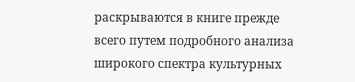раскрываются в книге прежде всего путем подробного анализа широкого спектра культурных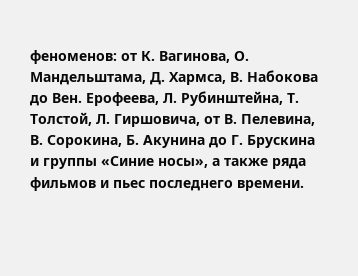феноменов: от К. Вагинова, О. Мандельштама, Д. Хармса, В. Набокова до Вен. Ерофеева, Л. Рубинштейна, Т. Толстой, Л. Гиршовича, от В. Пелевина, В. Сорокина, Б. Акунина до Г. Брускина и группы «Синие носы», а также ряда фильмов и пьес последнего времени.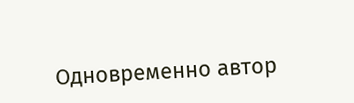Одновременно автор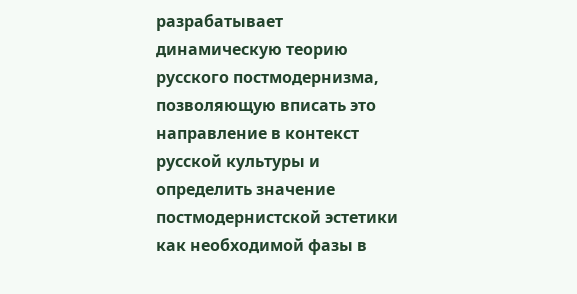разрабатывает динамическую теорию русского постмодернизма, позволяющую вписать это направление в контекст русской культуры и определить значение постмодернистской эстетики как необходимой фазы в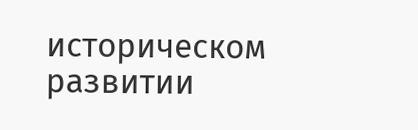историческом развитии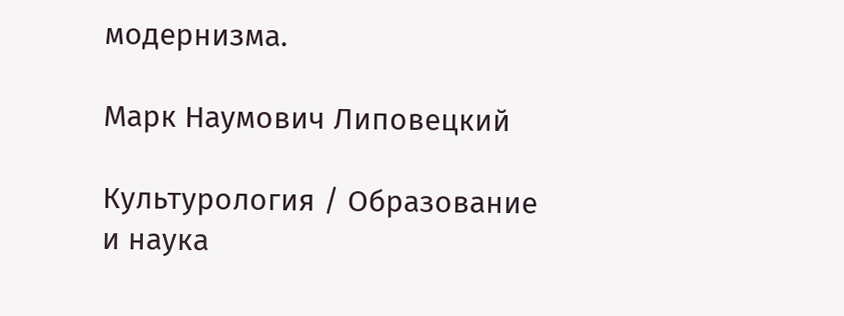модернизма.

Марк Наумович Липовецкий

Культурология / Образование и наука